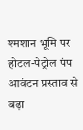श्मशान भूमि पर होटल-पेट्रोल पंप आवंटन प्रस्ताव से बढ़ा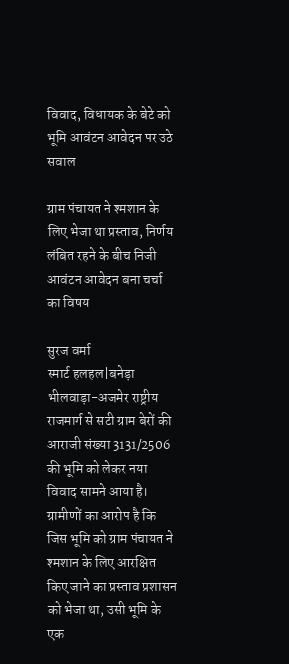विवाद, विधायक के बेटे को भूमि आवंटन आवेदन पर उठे सवाल

ग्राम पंचायत ने श्मशान के लिए भेजा था प्रस्ताव, निर्णय लंबित रहने के बीच निजी आवंटन आवेदन बना चर्चा का विषय

सुरज वर्मा
स्मार्ट हलहल|बनेड़ा भीलवाड़ा-अजमेर राष्ट्रीय राजमार्ग से सटी ग्राम बेरों की आराजी संख्या 3131/2506 की भूमि को लेकर नया विवाद सामने आया है। ग्रामीणों का आरोप है कि जिस भूमि को ग्राम पंचायत ने श्मशान के लिए आरक्षित किए जाने का प्रस्ताव प्रशासन को भेजा था, उसी भूमि के एक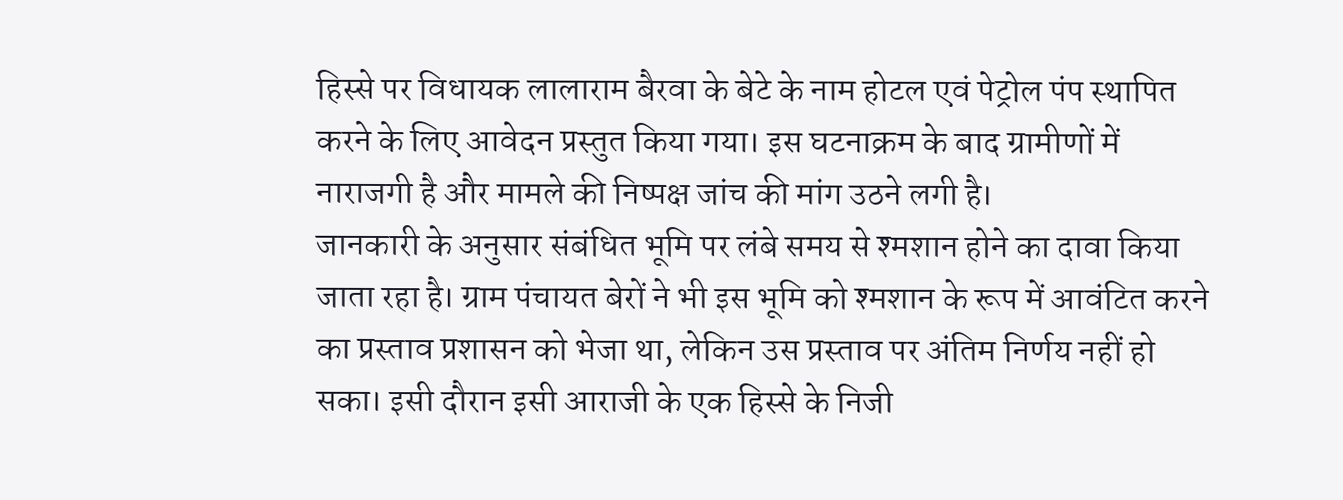हिस्से पर विधायक लालाराम बैरवा के बेटे के नाम होटल एवं पेट्रोल पंप स्थापित करने के लिए आवेदन प्रस्तुत किया गया। इस घटनाक्रम के बाद ग्रामीणों में नाराजगी है और मामले की निष्पक्ष जांच की मांग उठने लगी है।
जानकारी के अनुसार संबंधित भूमि पर लंबे समय से श्मशान होने का दावा किया जाता रहा है। ग्राम पंचायत बेरों ने भी इस भूमि को श्मशान के रूप में आवंटित करने का प्रस्ताव प्रशासन को भेजा था, लेकिन उस प्रस्ताव पर अंतिम निर्णय नहीं हो सका। इसी दौरान इसी आराजी के एक हिस्से के निजी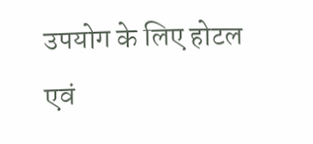उपयोग के लिए होटल एवं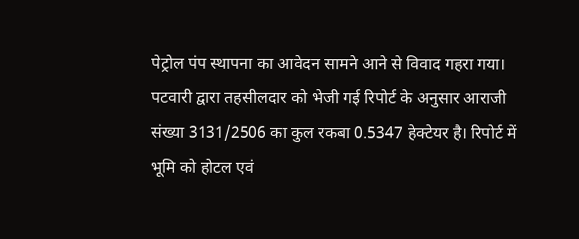पेट्रोल पंप स्थापना का आवेदन सामने आने से विवाद गहरा गया।
पटवारी द्वारा तहसीलदार को भेजी गई रिपोर्ट के अनुसार आराजी संख्या 3131/2506 का कुल रकबा 0.5347 हेक्टेयर है। रिपोर्ट में भूमि को होटल एवं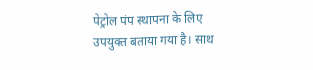पेट्रोल पंप स्थापना के लिए उपयुक्त बताया गया है। साथ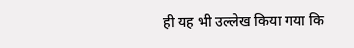ही यह भी उल्लेख किया गया कि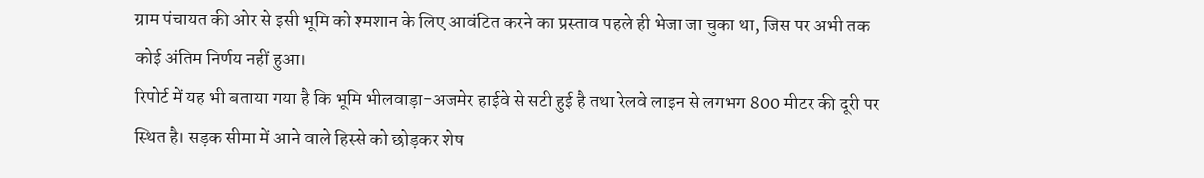ग्राम पंचायत की ओर से इसी भूमि को श्मशान के लिए आवंटित करने का प्रस्ताव पहले ही भेजा जा चुका था, जिस पर अभी तक कोई अंतिम निर्णय नहीं हुआ।
रिपोर्ट में यह भी बताया गया है कि भूमि भीलवाड़ा-अजमेर हाईवे से सटी हुई है तथा रेलवे लाइन से लगभग 800 मीटर की दूरी पर स्थित है। सड़क सीमा में आने वाले हिस्से को छोड़कर शेष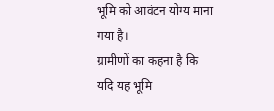भूमि को आवंटन योग्य माना गया है।
ग्रामीणों का कहना है कि यदि यह भूमि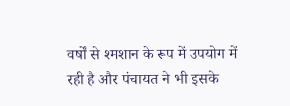वर्षों से श्मशान के रूप में उपयोग में रही है और पंचायत ने भी इसके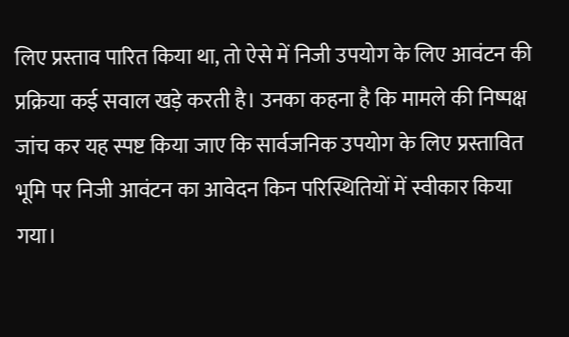लिए प्रस्ताव पारित किया था, तो ऐसे में निजी उपयोग के लिए आवंटन की प्रक्रिया कई सवाल खड़े करती है। उनका कहना है कि मामले की निष्पक्ष जांच कर यह स्पष्ट किया जाए कि सार्वजनिक उपयोग के लिए प्रस्तावित भूमि पर निजी आवंटन का आवेदन किन परिस्थितियों में स्वीकार किया गया।